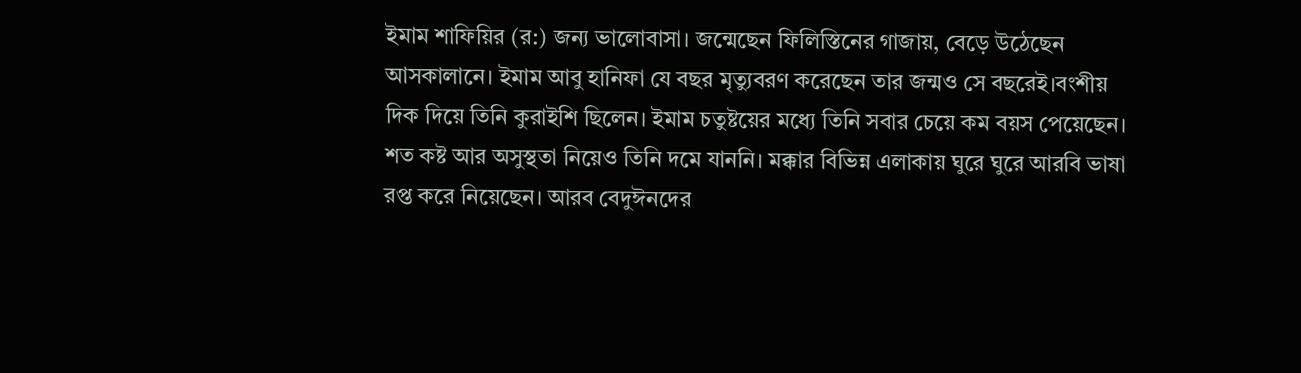ইমাম শাফিয়ির (র:) জন্য ভালোবাসা। জন্মেছেন ফিলিস্তিনের গাজায়, বেড়ে উঠেছেন আসকালানে। ইমাম আবু হানিফা যে বছর মৃত্যুবরণ করেছেন তার জন্মও সে বছরেই।বংশীয় দিক দিয়ে তিনি কুরাইশি ছিলেন। ইমাম চতুষ্টয়ের মধ্যে তিনি সবার চেয়ে কম বয়স পেয়েছেন। শত কষ্ট আর অসুস্থতা নিয়েও তিনি দমে যাননি। মক্কার বিভিন্ন এলাকায় ঘুরে ঘুরে আরবি ভাষা রপ্ত করে নিয়েছেন। আরব বেদুঈনদের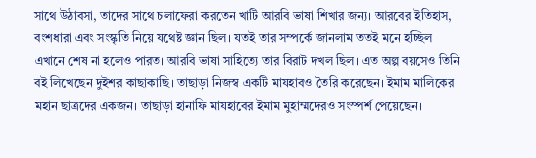সাথে উঠাবসা, তাদের সাথে চলাফেরা করতেন খাটি আরবি ভাষা শিখার জন্য। আরবের ইতিহাস, বংশধারা এবং সংস্কৃতি নিয়ে যথেষ্ট জ্ঞান ছিল। যতই তার সম্পর্কে জানলাম ততই মনে হচ্ছিল এখানে শেষ না হলেও পারত। আরবি ভাষা সাহিত্যে তার বিরাট দখল ছিল। এত অল্প বয়সেও তিনি বই লিখেছেন দুইশর কাছাকাছি। তাছাড়া নিজস্ব একটি মাযহাবও তৈরি করেছেন। ইমাম মালিকের মহান ছাত্রদের একজন। তাছাড়া হানাফি মাযহাবের ইমাম মুহাম্মদেরও সংস্পর্শ পেয়েছেন।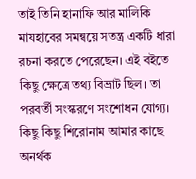তাই তিনি হানাফি আর মালিকি মাযহাবের সমন্বয়ে সতন্ত্র একটি ধারা রচনা করতে পেরেছেন। এই বইতে কিছু ক্ষেত্রে তথ্য বিভ্রাট ছিল। তা পরবর্তী সংস্করণে সংশোধন যোগ্য। কিছু কিছু শিরোনাম আমার কাছে অনর্থক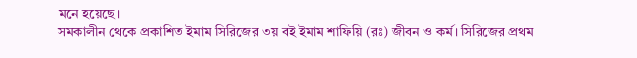মনে হয়েছে।
সমকালীন থেকে প্রকাশিত ইমাম সিরিজের ৩য় বই ইমাম শাফিয়ি (রঃ) জীবন ও কর্ম। সিরিজের প্রথম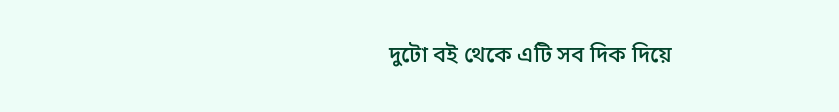দুটো বই থেকে এটি সব দিক দিয়ে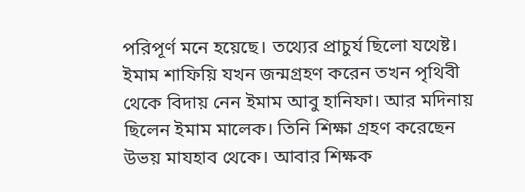পরিপূর্ণ মনে হয়েছে। তথ্যের প্রাচুর্য ছিলো যথেষ্ট।
ইমাম শাফিয়ি যখন জন্মগ্রহণ করেন তখন পৃথিবী থেকে বিদায় নেন ইমাম আবু হানিফা। আর মদিনায় ছিলেন ইমাম মালেক। তিনি শিক্ষা গ্রহণ করেছেন উভয় মাযহাব থেকে। আবার শিক্ষক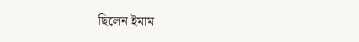ছিলেন ইমাম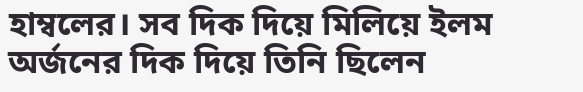হাম্বলের। সব দিক দিয়ে মিলিয়ে ইলম অর্জনের দিক দিয়ে তিনি ছিলেন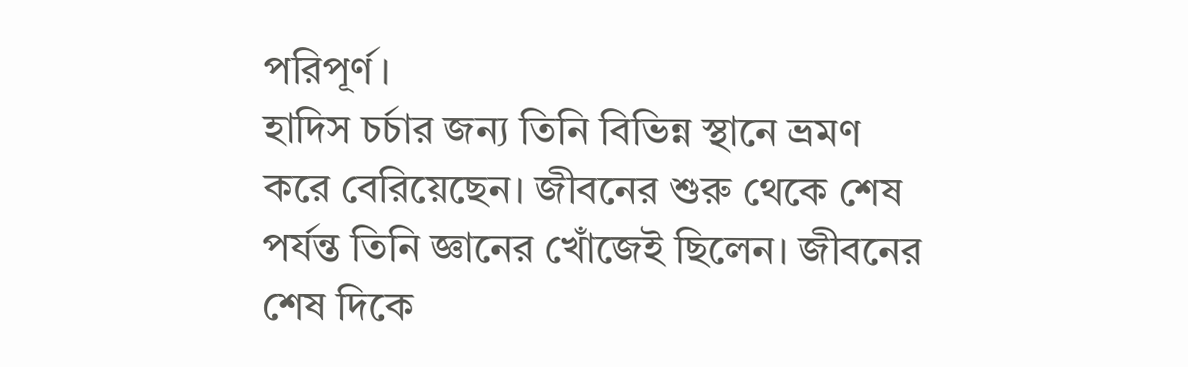পরিপূর্ণ।
হাদিস চর্চার জন্য তিনি বিভিন্ন স্থানে ভ্রমণ করে বেরিয়েছেন। জীবনের শুরু থেকে শেষ পর্যন্ত তিনি জ্ঞানের খোঁজেই ছিলেন। জীবনের শেষ দিকে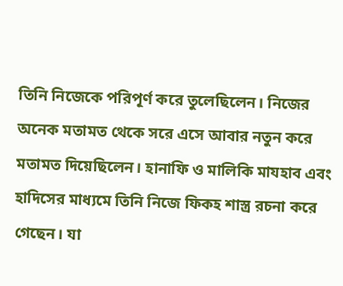তিনি নিজেকে পরিপূর্ণ করে তুলেছিলেন। নিজের অনেক মতামত থেকে সরে এসে আবার নতুন করে মতামত দিয়েছিলেন। হানাফি ও মালিকি মাযহাব এবং হাদিসের মাধ্যমে তিনি নিজে ফিকহ শাস্ত্র রচনা করে গেছেন। যা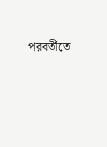পরবর্তীতে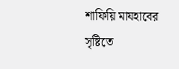শাফিয়ি মাযহাবের সৃষ্টিতে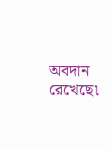অবদান রেখেছে৷